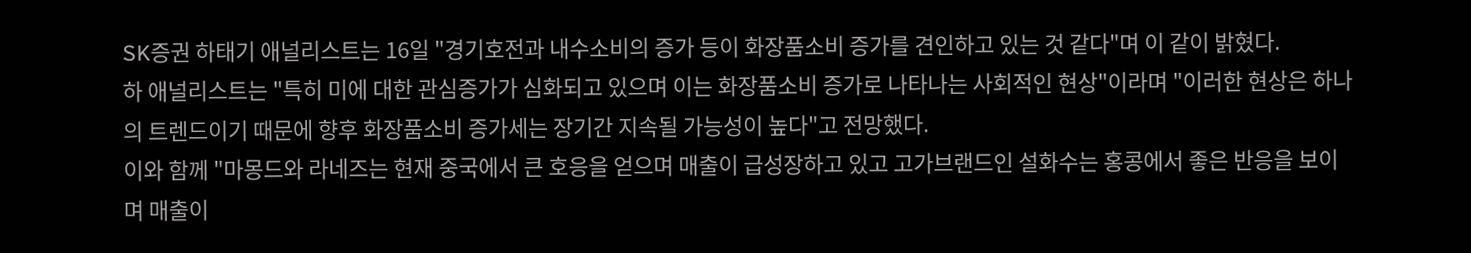SK증권 하태기 애널리스트는 16일 "경기호전과 내수소비의 증가 등이 화장품소비 증가를 견인하고 있는 것 같다"며 이 같이 밝혔다.
하 애널리스트는 "특히 미에 대한 관심증가가 심화되고 있으며 이는 화장품소비 증가로 나타나는 사회적인 현상"이라며 "이러한 현상은 하나의 트렌드이기 때문에 향후 화장품소비 증가세는 장기간 지속될 가능성이 높다"고 전망했다.
이와 함께 "마몽드와 라네즈는 현재 중국에서 큰 호응을 얻으며 매출이 급성장하고 있고 고가브랜드인 설화수는 홍콩에서 좋은 반응을 보이며 매출이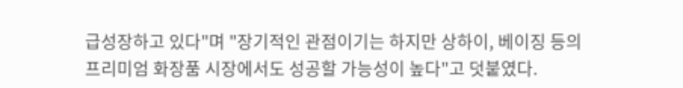급성장하고 있다"며 "장기적인 관점이기는 하지만 상하이, 베이징 등의 프리미엄 화장품 시장에서도 성공할 가능성이 높다"고 덧붙였다.